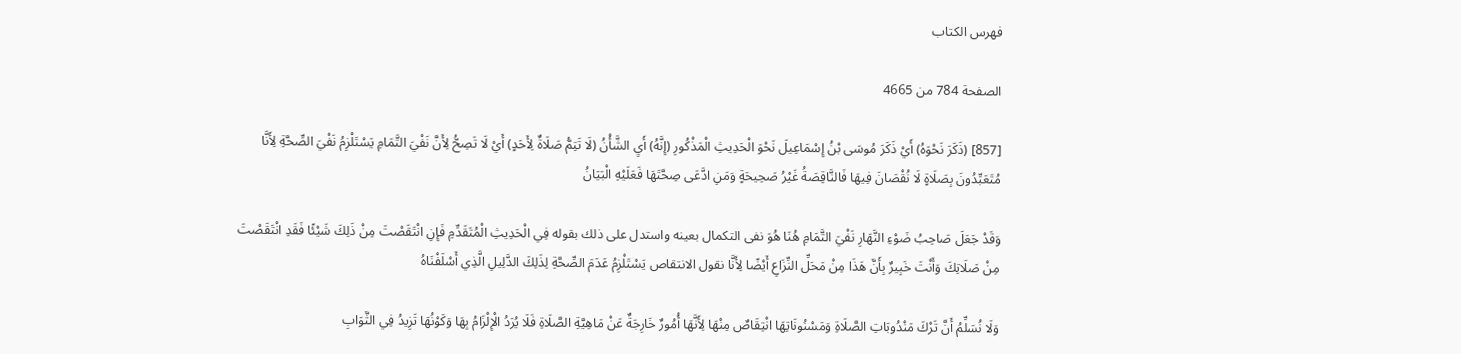فهرس الكتاب

الصفحة 784 من 4665

[857] (ذَكَرَ نَحْوَهُ) أَيْ ذَكَرَ مُوسَى بْنُ إِسْمَاعِيلَ نَحْوَ الْحَدِيثِ الْمَذْكُورِ (إِنَّهُ) أَيِ الشَّأْنُ (لَا تَتِمُّ صَلَاةٌ لِأَحَدٍ) أَيْ لَا تَصِحُّ لِأَنَّ نَفْيَ التَّمَامِ يَسْتَلْزِمُ نَفْيَ الصِّحَّةِ لِأَنَّا مُتَعَبِّدُونَ بِصَلَاةٍ لَا نُقْصَانَ فِيهَا فَالنَّاقِصَةُ غَيْرُ صَحِيحَةٍ وَمَنِ ادَّعَى صِحَّتَهَا فَعَلَيْهِ الْبَيَانُ

وَقَدْ جَعَلَ صَاحِبُ ضَوْءِ النَّهَارِ نَفْيَ التَّمَامِ هُنَا هُوَ نفى التكمال بعينه واستدل على ذلك بقوله فِي الْحَدِيثِ الْمُتَقَدِّمِ فَإِنِ انْتَقَصْتَ مِنْ ذَلِكَ شَيْئًا فَقَدِ انْتَقَصْتَ مِنْ صَلَاتِكَ وَأَنْتَ خَبِيرٌ بِأَنَّ هَذَا مِنْ مَحَلِّ النِّزَاعِ أَيْضًا لِأَنَّا نقول الانتقاص يَسْتَلْزِمُ عَدَمَ الصِّحَّةِ لِذَلِكَ الدَّلِيلِ الَّذِي أَسْلَفْنَاهُ

وَلَا نُسَلِّمُ أَنَّ تَرْكَ مَنْدُوبَاتِ الصَّلَاةِ وَمَسْنُونَاتِهَا انْتِقَاصٌ مِنْهَا لِأَنَّهَا أُمُورٌ خَارِجَةٌ عَنْ مَاهِيَّةِ الصَّلَاةِ فَلَا يُرَدُ الْإِلْزَامُ بِهَا وَكَوْنُهَا تَزِيدُ فِي الثَّوَابِ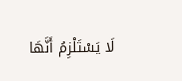لَا يَسْتَلْزِمُ أَنَّهَا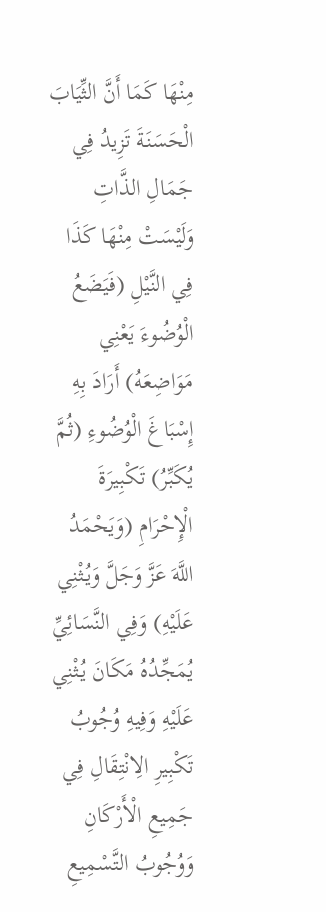مِنْهَا كَمَا أَنَّ الثِّيَابَ الْحَسَنَةَ تَزِيدُ فِي جَمَالِ الذَّاتِ وَلَيْسَتْ مِنْهَا كَذَا فِي النَّيْلِ (فَيَضَعُ الْوُضُوءَ يَعْنِي مَوَاضِعَهُ) أَرَادَ بِهِ إِسْبَاغَ الْوُضُوءِ (ثُمَّ يُكَبِّرُ) تَكْبِيرَةَ الْإِحْرَامِ (وَيَحْمَدُ اللَّهَ عَزَّ وَجَلَّ وَيُثْنِي عَلَيْهِ) وَفِي النَّسَائِيِّ يُمَجِّدُهُ مَكَانَ يُثْنِي عَلَيْهِ وَفِيهِ وُجُوبُ تَكْبِيرِ الِانْتِقَالِ فِي جَمِيعِ الْأَرْكَانِ وَوُجُوبُ التَّسْمِيعِ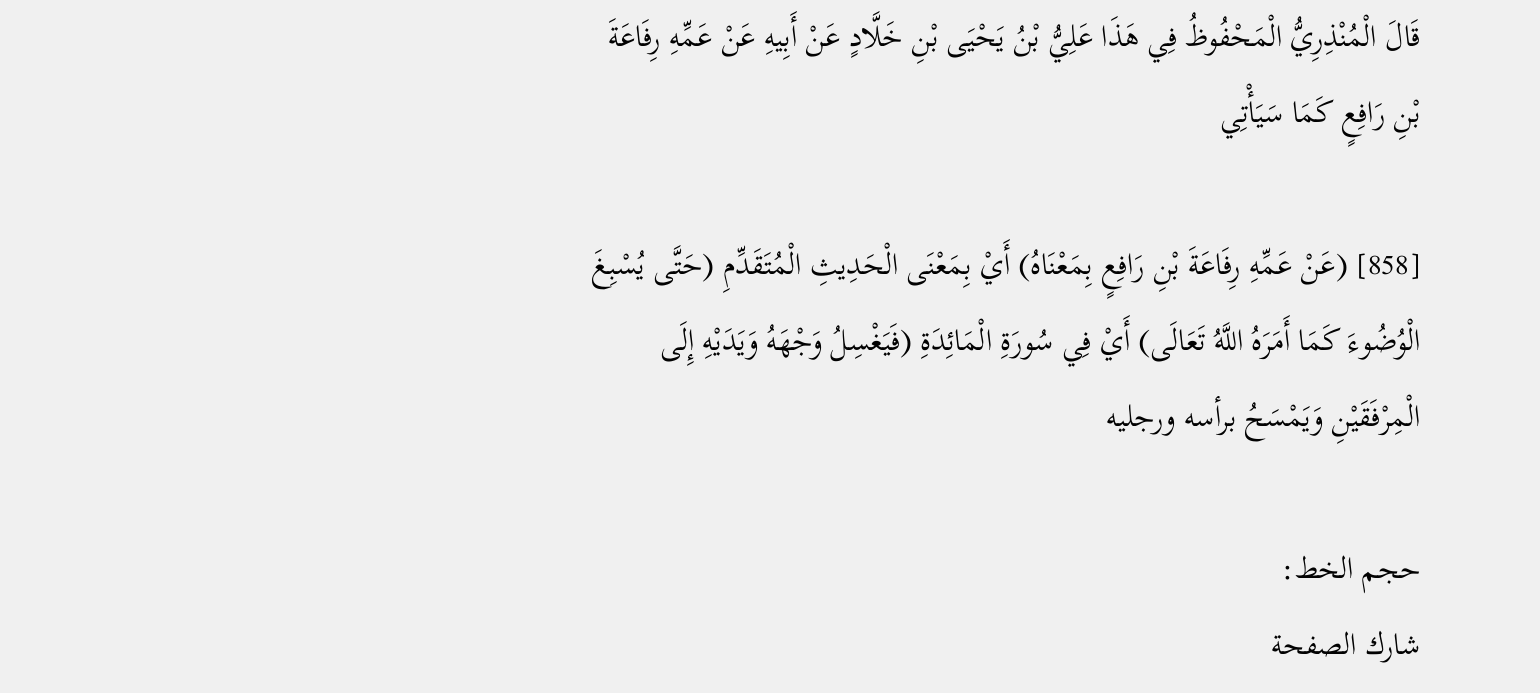قَالَ الْمُنْذِرِيُّ الْمَحْفُوظُ فِي هَذَا عَلِيُّ بْنُ يَحْيَى بْنِ خَلَّادٍ عَنْ أَبِيهِ عَنْ عَمِّهِ رِفَاعَةَ بْنِ رَافِعٍ كَمَا سَيَأْتِي

[858] (عَنْ عَمِّهِ رِفَاعَةَ بْنِ رَافِعٍ بِمَعْنَاهُ) أَيْ بِمَعْنَى الْحَدِيثِ الْمُتَقَدِّمِ (حَتَّى يُسْبِغَ الْوُضُوءَ كَمَا أَمَرَهُ اللَّهُ تَعَالَى) أَيْ فِي سُورَةِ الْمَائِدَةِ (فَيَغْسِلُ وَجْهَهُ وَيَدَيْهِ إِلَى الْمِرْفَقَيْنِ وَيَمْسَحُ برأسه ورجليه

حجم الخط:
شارك الصفحة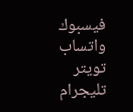فيسبوك واتساب تويتر تليجرام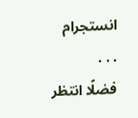انستجرام
. . .
فضلًا انتظر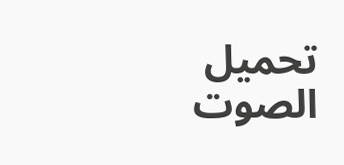تحميل الصوت